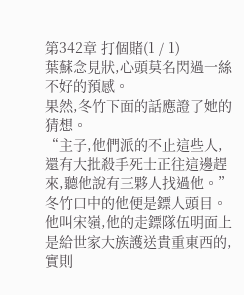第342章 打個賭(1 / 1)
葉蘇念見狀,心頭莫名閃過一絲不好的預感。
果然,冬竹下面的話應證了她的猜想。
“主子,他們派的不止這些人,還有大批殺手死士正往這邊趕來,聽他說有三夥人找過他。”
冬竹口中的他便是鏢人頭目。
他叫宋嶺,他的走鏢隊伍明面上是給世家大族護送貴重東西的,實則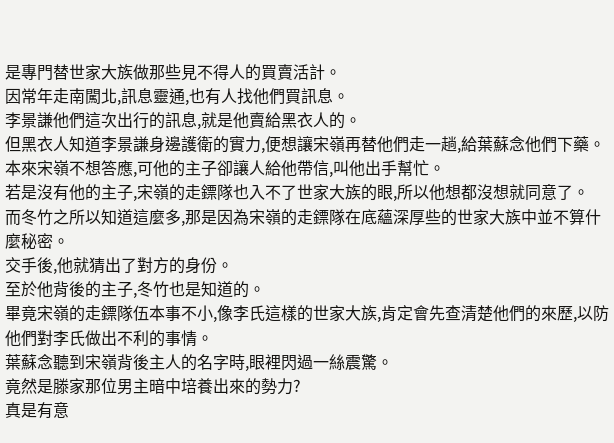是專門替世家大族做那些見不得人的買賣活計。
因常年走南闖北,訊息靈通,也有人找他們買訊息。
李景謙他們這次出行的訊息,就是他賣給黑衣人的。
但黑衣人知道李景謙身邊護衛的實力,便想讓宋嶺再替他們走一趟,給葉蘇念他們下藥。
本來宋嶺不想答應,可他的主子卻讓人給他帶信,叫他出手幫忙。
若是沒有他的主子,宋嶺的走鏢隊也入不了世家大族的眼,所以他想都沒想就同意了。
而冬竹之所以知道這麼多,那是因為宋嶺的走鏢隊在底蘊深厚些的世家大族中並不算什麼秘密。
交手後,他就猜出了對方的身份。
至於他背後的主子,冬竹也是知道的。
畢竟宋嶺的走鏢隊伍本事不小,像李氏這樣的世家大族,肯定會先查清楚他們的來歷,以防他們對李氏做出不利的事情。
葉蘇念聽到宋嶺背後主人的名字時,眼裡閃過一絲震驚。
竟然是滕家那位男主暗中培養出來的勢力?
真是有意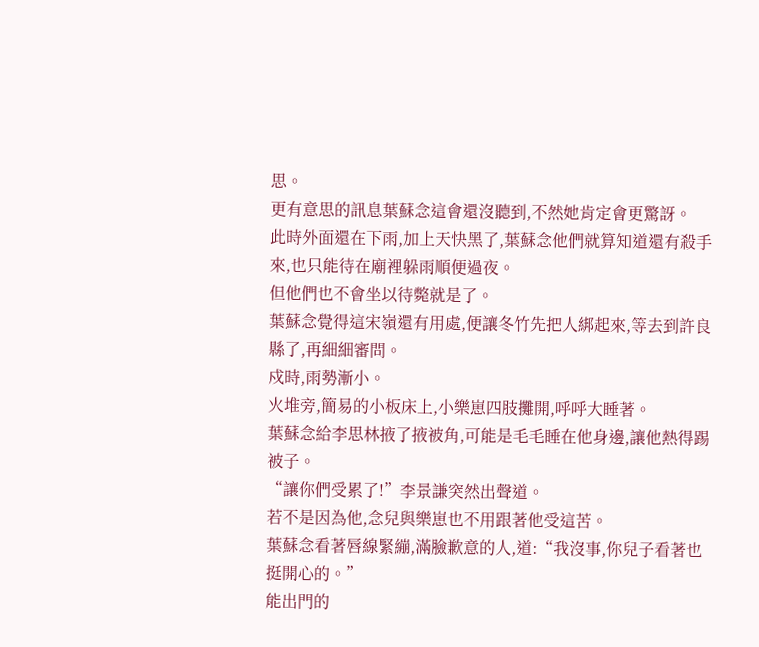思。
更有意思的訊息葉蘇念這會還沒聽到,不然她肯定會更驚訝。
此時外面還在下雨,加上天快黑了,葉蘇念他們就算知道還有殺手來,也只能待在廟裡躲雨順便過夜。
但他們也不會坐以待斃就是了。
葉蘇念覺得這宋嶺還有用處,便讓冬竹先把人綁起來,等去到許良縣了,再細細審問。
戍時,雨勢漸小。
火堆旁,簡易的小板床上,小樂崽四肢攤開,呼呼大睡著。
葉蘇念給李思林掖了掖被角,可能是毛毛睡在他身邊,讓他熱得踢被子。
“讓你們受累了!”李景謙突然出聲道。
若不是因為他,念兒與樂崽也不用跟著他受這苦。
葉蘇念看著唇線緊繃,滿臉歉意的人,道:“我沒事,你兒子看著也挺開心的。”
能出門的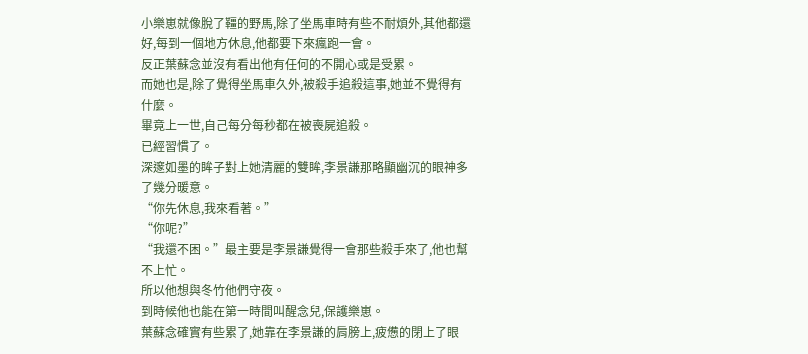小樂崽就像脫了韁的野馬,除了坐馬車時有些不耐煩外,其他都還好,每到一個地方休息,他都要下來瘋跑一會。
反正葉蘇念並沒有看出他有任何的不開心或是受累。
而她也是,除了覺得坐馬車久外,被殺手追殺這事,她並不覺得有什麼。
畢竟上一世,自己每分每秒都在被喪屍追殺。
已經習慣了。
深邃如墨的眸子對上她清麗的雙眸,李景謙那略顯幽沉的眼神多了幾分暖意。
“你先休息,我來看著。”
“你呢?”
“我還不困。”最主要是李景謙覺得一會那些殺手來了,他也幫不上忙。
所以他想與冬竹他們守夜。
到時候他也能在第一時間叫醒念兒,保護樂崽。
葉蘇念確實有些累了,她靠在李景謙的肩膀上,疲憊的閉上了眼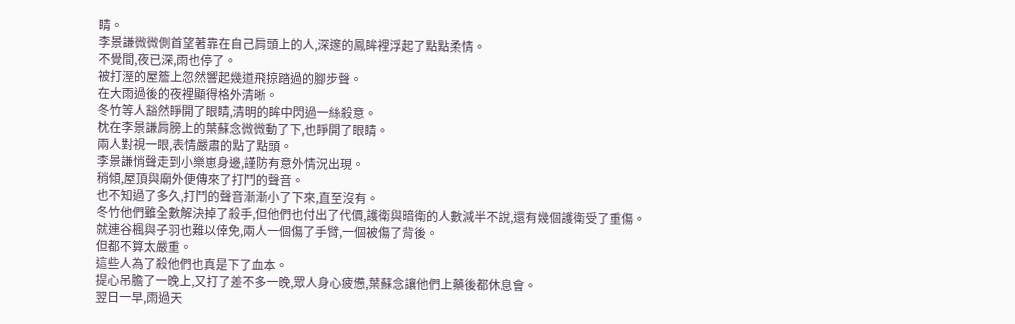睛。
李景謙微微側首望著靠在自己肩頭上的人,深邃的鳳眸裡浮起了點點柔情。
不覺間,夜已深,雨也停了。
被打溼的屋簷上忽然響起幾道飛掠踏過的腳步聲。
在大雨過後的夜裡顯得格外清晰。
冬竹等人豁然睜開了眼睛,清明的眸中閃過一絲殺意。
枕在李景謙肩膀上的葉蘇念微微動了下,也睜開了眼睛。
兩人對視一眼,表情嚴肅的點了點頭。
李景謙悄聲走到小樂崽身邊,謹防有意外情況出現。
稍傾,屋頂與廟外便傳來了打鬥的聲音。
也不知過了多久,打鬥的聲音漸漸小了下來,直至沒有。
冬竹他們雖全數解決掉了殺手,但他們也付出了代價,護衛與暗衛的人數減半不說,還有幾個護衛受了重傷。
就連谷楓與子羽也難以倖免,兩人一個傷了手臂,一個被傷了背後。
但都不算太嚴重。
這些人為了殺他們也真是下了血本。
提心吊膽了一晚上,又打了差不多一晚,眾人身心疲憊,葉蘇念讓他們上藥後都休息會。
翌日一早,雨過天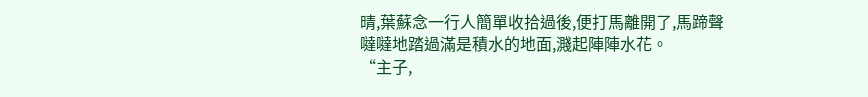晴,葉蘇念一行人簡單收拾過後,便打馬離開了,馬蹄聲噠噠地踏過滿是積水的地面,濺起陣陣水花。
“主子,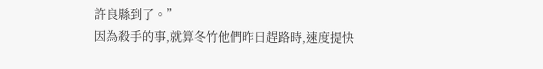許良縣到了。”
因為殺手的事,就算冬竹他們昨日趕路時,速度提快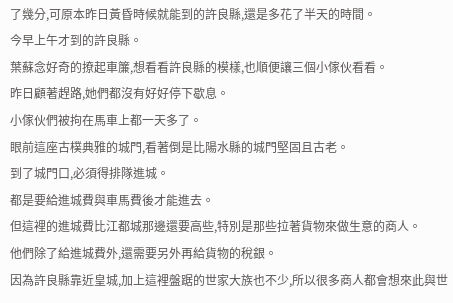了幾分,可原本昨日黃昏時候就能到的許良縣,還是多花了半天的時間。
今早上午才到的許良縣。
葉蘇念好奇的撩起車簾,想看看許良縣的模樣,也順便讓三個小傢伙看看。
昨日顧著趕路,她們都沒有好好停下歇息。
小傢伙們被拘在馬車上都一天多了。
眼前這座古樸典雅的城門,看著倒是比陽水縣的城門堅固且古老。
到了城門口,必須得排隊進城。
都是要給進城費與車馬費後才能進去。
但這裡的進城費比江都城那邊還要高些,特別是那些拉著貨物來做生意的商人。
他們除了給進城費外,還需要另外再給貨物的稅銀。
因為許良縣靠近皇城,加上這裡盤踞的世家大族也不少,所以很多商人都會想來此與世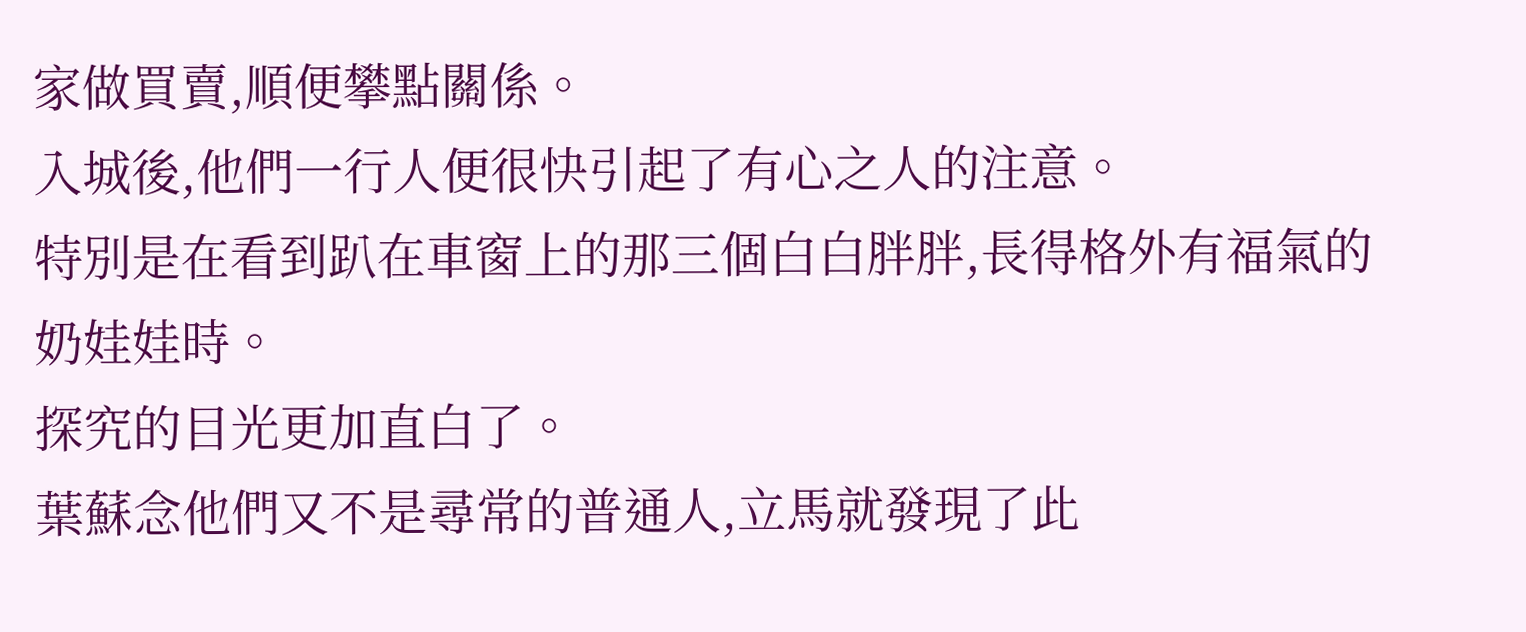家做買賣,順便攀點關係。
入城後,他們一行人便很快引起了有心之人的注意。
特別是在看到趴在車窗上的那三個白白胖胖,長得格外有福氣的奶娃娃時。
探究的目光更加直白了。
葉蘇念他們又不是尋常的普通人,立馬就發現了此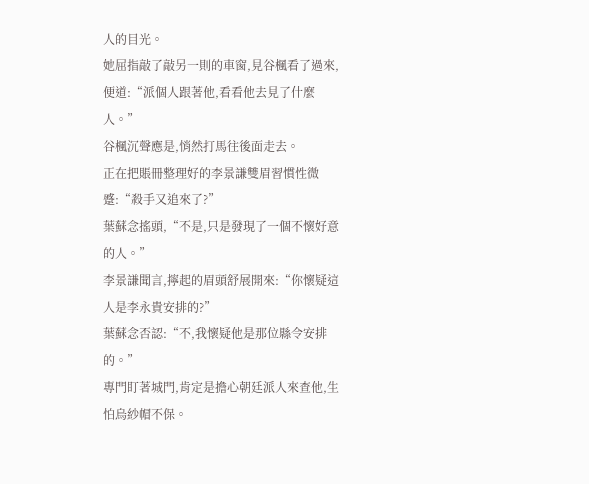人的目光。
她屈指敲了敲另一則的車窗,見谷楓看了過來,便道:“派個人跟著他,看看他去見了什麼人。”
谷楓沉聲應是,悄然打馬往後面走去。
正在把賬冊整理好的李景謙雙眉習慣性微蹙:“殺手又追來了?”
葉蘇念搖頭,“不是,只是發現了一個不懷好意的人。”
李景謙聞言,擰起的眉頭舒展開來:“你懷疑這人是李永貴安排的?”
葉蘇念否認:“不,我懷疑他是那位縣令安排的。”
專門盯著城門,肯定是擔心朝廷派人來查他,生怕烏紗帽不保。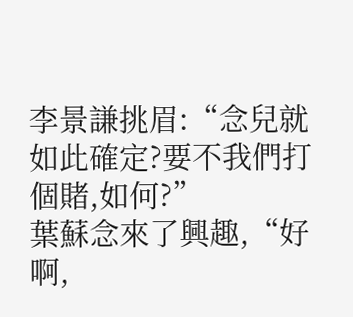李景謙挑眉:“念兒就如此確定?要不我們打個賭,如何?”
葉蘇念來了興趣,“好啊,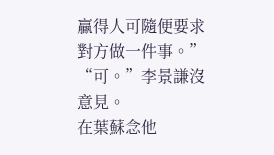贏得人可隨便要求對方做一件事。”
“可。”李景謙沒意見。
在葉蘇念他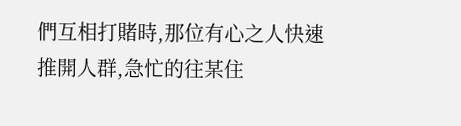們互相打賭時,那位有心之人快速推開人群,急忙的往某住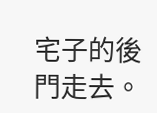宅子的後門走去。